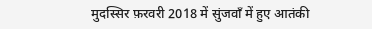मुदस्सिर फ़रवरी 2018 में सुंजवाँ में हुए आतंकी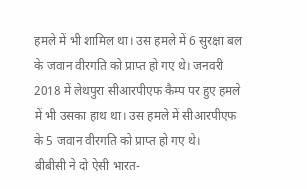हमले में भी शामिल था। उस हमले में 6 सुरक्षा बल के जवान वीरगति को प्राप्त हो गए थे। जनवरी 2018 में लेथपुरा सीआरपीएफ कैम्प पर हुए हमले में भी उसका हाथ था। उस हमले में सीआरपीएफ के 5 जवान वीरगति को प्राप्त हो गए थे।
बीबीसी ने दो ऐसी भारत-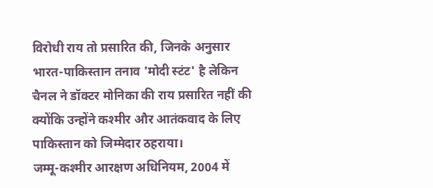विरोधी राय तो प्रसारित की, जिनके अनुसार भारत-पाकिस्तान तनाव 'मोदी स्टंट' है लेकिन चैनल ने डॉक्टर मोनिका की राय प्रसारित नहीं की क्योंकि उन्होंने कश्मीर और आतंकवाद के लिए पाकिस्तान को जिम्मेदार ठहराया।
जम्मू-कश्मीर आरक्षण अधिनियम, 2004 में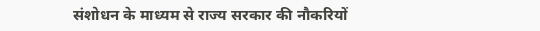संशोधन के माध्यम से राज्य सरकार की नौकरियों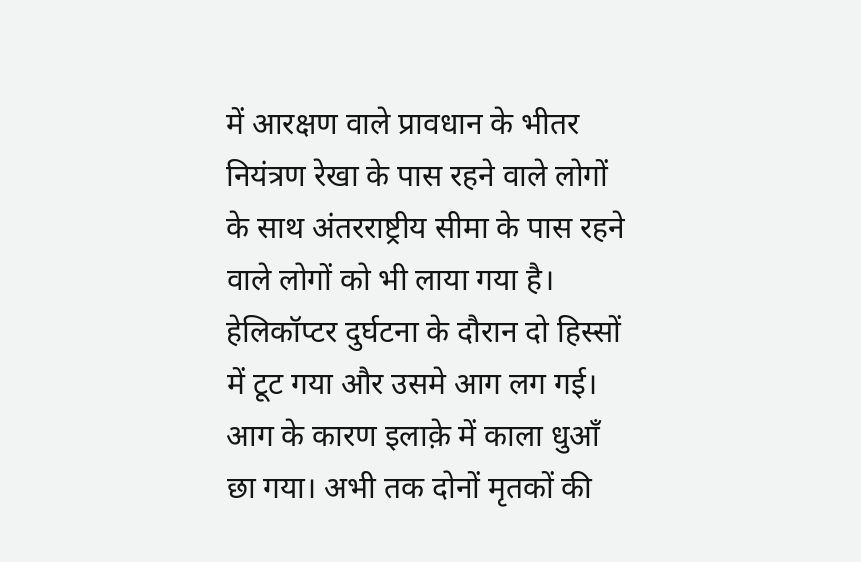में आरक्षण वाले प्रावधान के भीतर नियंत्रण रेखा के पास रहने वाले लोगों के साथ अंतरराष्ट्रीय सीमा के पास रहने वाले लोगों को भी लाया गया है।
हेलिकॉप्टर दुर्घटना के दौरान दो हिस्सों में टूट गया और उसमे आग लग गई। आग के कारण इलाक़े में काला धुआँ छा गया। अभी तक दोनों मृतकों की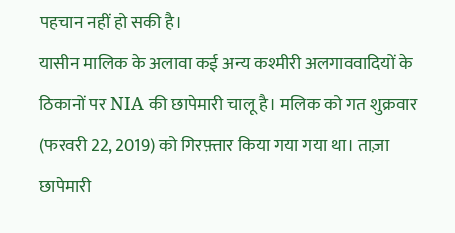पहचान नहीं हो सकी है।
यासीन मालिक के अलावा कई अन्य कश्मीरी अलगाववादियों के ठिकानों पर NIA की छापेमारी चालू है। मलिक को गत शुक्रवार (फरवरी 22, 2019) को गिरफ़्तार किया गया गया था। ताज़ा छापेमारी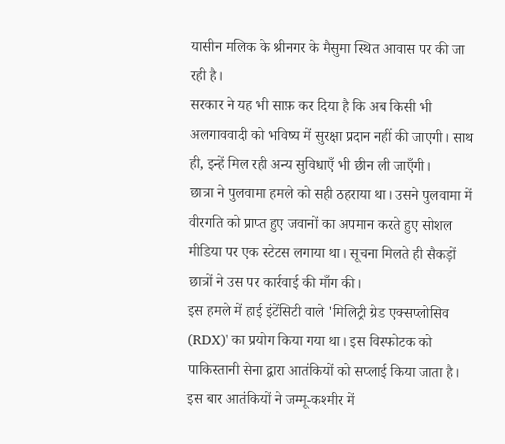यासीन मलिक के श्रीनगर के मैसुमा स्थित आवास पर की जा रही है।
सरकार ने यह भी साफ़ कर दिया है कि अब किसी भी अलगाववादी को भविष्य में सुरक्षा प्रदान नहीं की जाएगी। साथ ही, इन्हें मिल रही अन्य सुविधाएँ भी छीन ली जाएँगी।
छात्रा ने पुलवामा हमले को सही ठहराया था। उसने पुलवामा में वीरगति को प्राप्त हुए जवानों का अपमान करते हुए सोशल मीडिया पर एक स्टेटस लगाया था। सूचना मिलते ही सैकड़ों छात्रों ने उस पर कार्रवाई की माँग की।
इस हमले में हाई इंटेंसिटी वाले 'मिलिट्री ग्रेड एक्सप्लोसिव (RDX)' का प्रयोग किया गया था। इस विस्फोटक को पाकिस्तानी सेना द्वारा आतंकियों को सप्लाई किया जाता है।
इस बार आतंकियों ने जम्मू-कश्मीर में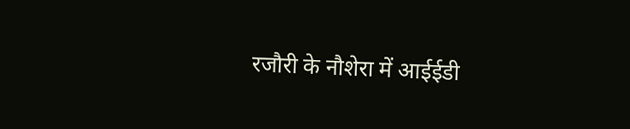रजौरी के नौशेरा में आईईडी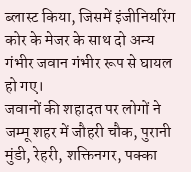ब्लास्ट किया, जिसमें इंजीनियरिंग कोर के मेजर के साथ दो अन्य गंभीर जवान गंभीर रूप से घायल हो गए।
जवानों की शहादत पर लोगों ने जम्मू शहर में जौहरी चौक, पुरानी मुंडी, रेहरी, शक्तिनगर, पक्का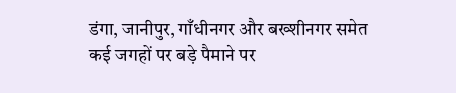डंगा, जानीपुर, गाँधीनगर और बख्शीनगर समेत कई जगहों पर बड़े पैमाने पर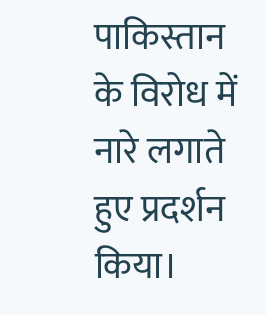पाकिस्तान के विरोध में नारे लगाते हुए प्रदर्शन किया।